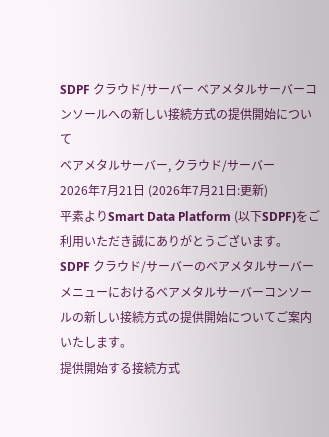SDPF クラウド/サーバー ベアメタルサーバーコンソールへの新しい接続方式の提供開始について
ベアメタルサーバー, クラウド/サーバー
2026年7月21日 (2026年7月21日:更新)
平素よりSmart Data Platform (以下SDPF)をご利用いただき誠にありがとうございます。
SDPF クラウド/サーバーのベアメタルサーバーメニューにおけるベアメタルサーバーコンソールの新しい接続方式の提供開始についてご案内いたします。
提供開始する接続方式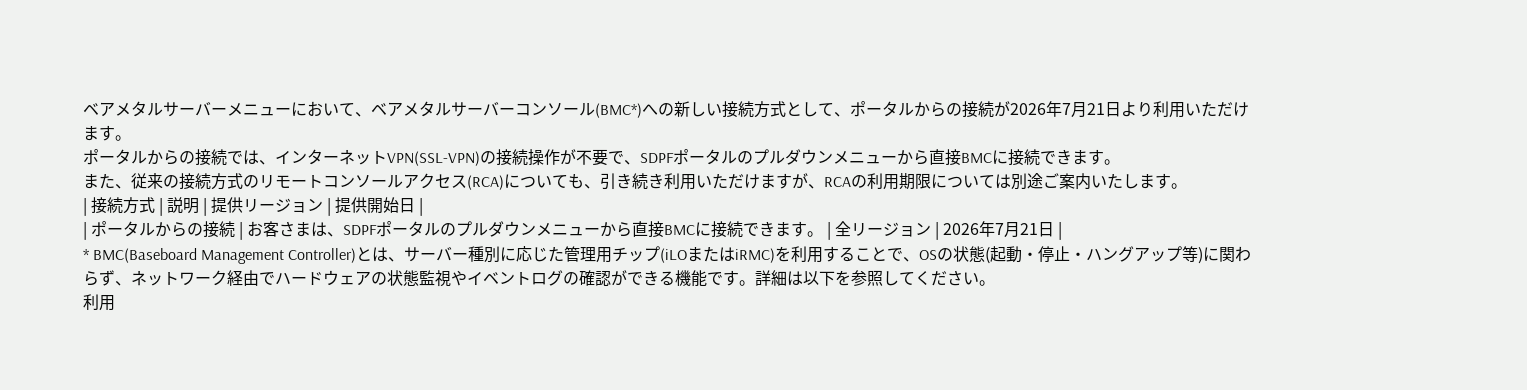ベアメタルサーバーメニューにおいて、ベアメタルサーバーコンソール(BMC*)への新しい接続方式として、ポータルからの接続が2026年7月21日より利用いただけます。
ポータルからの接続では、インターネットVPN(SSL-VPN)の接続操作が不要で、SDPFポータルのプルダウンメニューから直接BMCに接続できます。
また、従来の接続方式のリモートコンソールアクセス(RCA)についても、引き続き利用いただけますが、RCAの利用期限については別途ご案内いたします。
| 接続方式 | 説明 | 提供リージョン | 提供開始日 |
| ポータルからの接続 | お客さまは、SDPFポータルのプルダウンメニューから直接BMCに接続できます。 | 全リージョン | 2026年7月21日 |
* BMC(Baseboard Management Controller)とは、サーバー種別に応じた管理用チップ(iLOまたはiRMC)を利用することで、OSの状態(起動・停止・ハングアップ等)に関わらず、ネットワーク経由でハードウェアの状態監視やイベントログの確認ができる機能です。詳細は以下を参照してください。
利用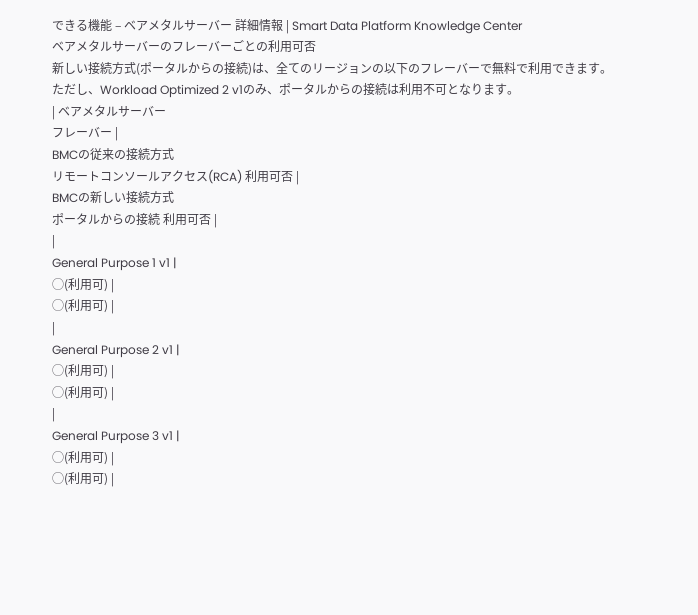できる機能 – ベアメタルサーバー 詳細情報 | Smart Data Platform Knowledge Center
ベアメタルサーバーのフレーバーごとの利用可否
新しい接続方式(ポータルからの接続)は、全てのリージョンの以下のフレーバーで無料で利用できます。
ただし、Workload Optimized 2 v1のみ、ポータルからの接続は利用不可となります。
| ベアメタルサーバー
フレーバー |
BMCの従来の接続方式
リモートコンソールアクセス(RCA) 利用可否 |
BMCの新しい接続方式
ポータルからの接続 利用可否 |
|
General Purpose 1 v1 |
◯(利用可) |
◯(利用可) |
|
General Purpose 2 v1 |
◯(利用可) |
◯(利用可) |
|
General Purpose 3 v1 |
◯(利用可) |
◯(利用可) |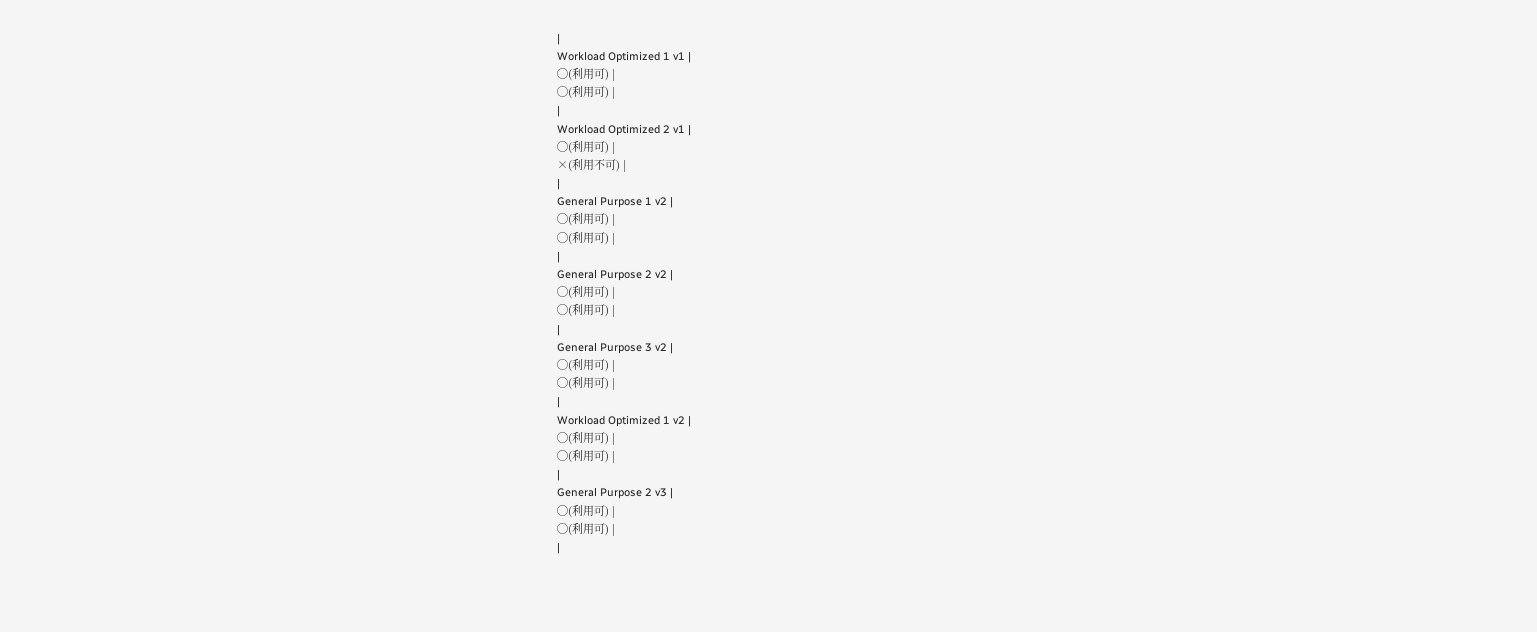|
Workload Optimized 1 v1 |
◯(利用可) |
◯(利用可) |
|
Workload Optimized 2 v1 |
◯(利用可) |
×(利用不可) |
|
General Purpose 1 v2 |
◯(利用可) |
◯(利用可) |
|
General Purpose 2 v2 |
◯(利用可) |
◯(利用可) |
|
General Purpose 3 v2 |
◯(利用可) |
◯(利用可) |
|
Workload Optimized 1 v2 |
◯(利用可) |
◯(利用可) |
|
General Purpose 2 v3 |
◯(利用可) |
◯(利用可) |
|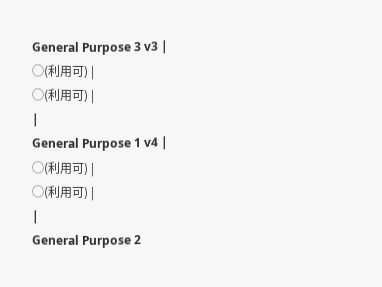General Purpose 3 v3 |
◯(利用可) |
◯(利用可) |
|
General Purpose 1 v4 |
◯(利用可) |
◯(利用可) |
|
General Purpose 2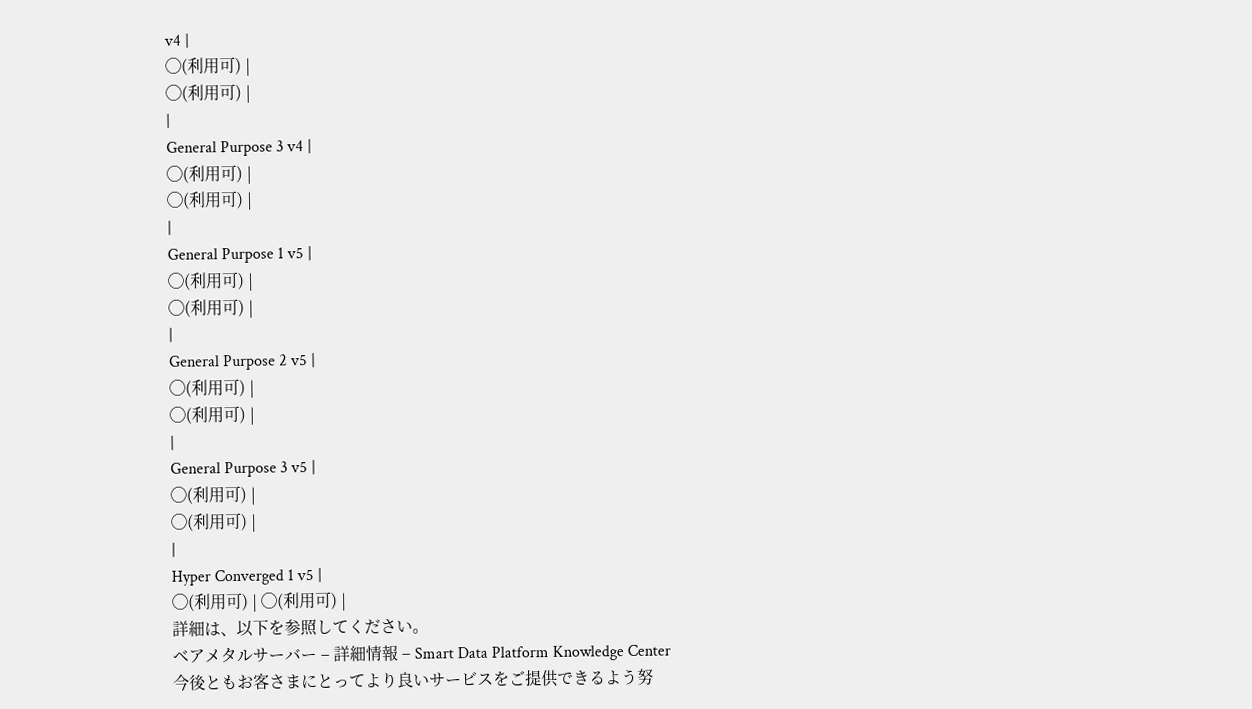v4 |
◯(利用可) |
◯(利用可) |
|
General Purpose 3 v4 |
◯(利用可) |
◯(利用可) |
|
General Purpose 1 v5 |
◯(利用可) |
◯(利用可) |
|
General Purpose 2 v5 |
◯(利用可) |
◯(利用可) |
|
General Purpose 3 v5 |
◯(利用可) |
◯(利用可) |
|
Hyper Converged 1 v5 |
◯(利用可) | ◯(利用可) |
詳細は、以下を参照してください。
ベアメタルサーバー – 詳細情報 – Smart Data Platform Knowledge Center
今後ともお客さまにとってより良いサービスをご提供できるよう努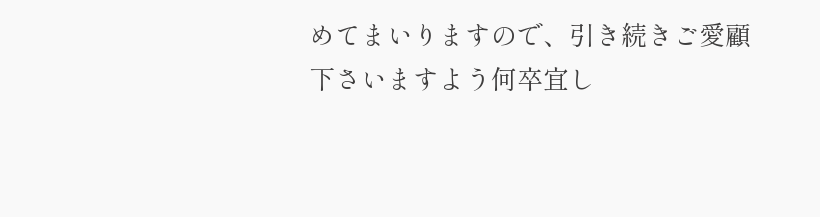めてまいりますので、引き続きご愛顧下さいますよう何卒宜し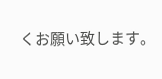くお願い致します。